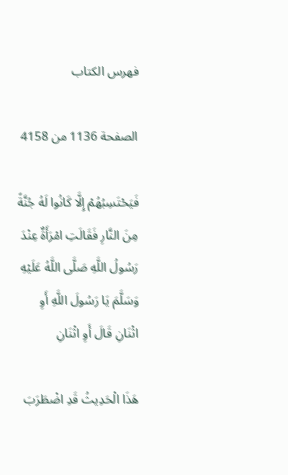فهرس الكتاب

الصفحة 1136 من 4158

فَيَحْتَسِبُهُمْ إِلَّا كَانُوا لَهُ جُنَّةً مِنَ النَّارِ فَقَالَتِ امْرَأَةٌ عِنْدَ رَسُولُ اللَّهِ صَلَّى اللَّهُ عَلَيْهِ وَسَلَّمَ يَا رَسُولَ اللَّهِ أَوِ اثْنَانِ قَالَ أَوِ اثْنَانِ

هَذَا الْحَدِيثُ قَدِ اضْطَرَبَ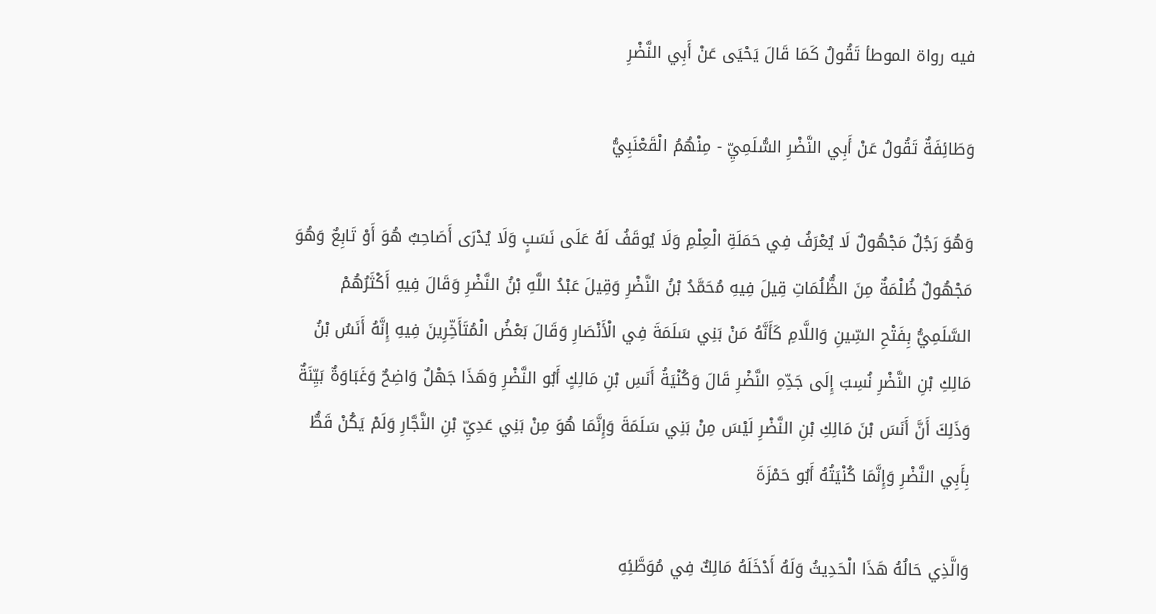فيه رواة الموطأ تَقُولُ كَمَا قَالَ يَحْيَى عَنْ أَبِي النَّضْرِ

وَطَائِفَةٌ تَقُولُ عَنْ أَبِي النَّضْرِ السُّلَمِيِّ - مِنْهُمُ الْقَعْنَبِيُّ

وَهُوَ رَجُلٌ مَجْهُولٌ لَا يُعْرَفُ فِي حَمَلَةِ الْعِلْمِ وَلَا يُوقَفُ لَهُ عَلَى نَسَبٍ وَلَا يُدْرَى أَصَاحِبٌ هُوَ أَوْ تَابِعٌ وَهُوَ مَجْهُولٌ ظُلْمَةٌ مِنَ الظُّلُمَاتِ قِيلَ فِيهِ مُحَمَّدُ بْنُ النَّضْرِ وَقِيلَ عَبْدُ اللَّهِ بْنُ النَّضْرِ وَقَالَ فِيهِ أَكْثَرُهُمْ السَّلَمِيُّ بِفَتْحِ السِّينِ وَاللَّامِ كَأَنَّهُ مَنْ بَنِي سَلَمَةَ فِي الْأَنْصَارِ وَقَالَ بَعْضُ الْمُتَأَخِّرِينَ فِيهِ إِنَّهُ أَنَسُ بْنُ مَالِكِ بْنِ النَّضْرِ نُسِبَ إِلَى جَدِّهِ النَّضْرِ قَالَ وَكُنْيَةُ أَنَسِ بْنِ مَالِكٍ أَبُو النَّضْرِ وَهَذَا جَهْلٌ وَاضِحٌ وَغَبَاوَةٌ بَيِّنَةٌ وَذَلِكَ أَنَّ أَنَسَ بْنَ مَالِكِ بْنِ النَّضْرِ لَيْسَ مِنْ بَنِي سَلَمَةَ وَإِنَّمَا هُوَ مِنْ بَنِي عَدِيِّ بْنِ النَّجَّارِ وَلَمْ يَكُنْ قَطُّ بِأَبِي النَّضْرِ وَإِنَّمَا كُنْيَتُهُ أَبُو حَمْزَةَ

وَالَّذِي حَالُهُ هَذَا الْحَدِيثُ وَلَهُ أَدْخَلَهُ مَالِكٌ فِي مُوَطَّئِهِ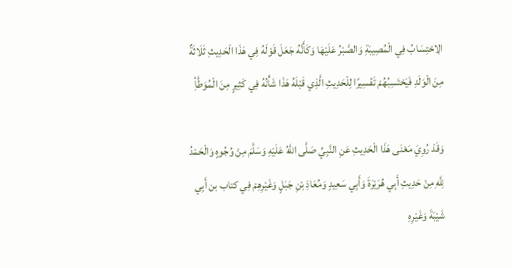الِاحْتِسَابُ فِي الْمُصِيبَةِ وَالصَّبْرُ عَلَيْهَا وَكَأَنَّهُ جَعَلَ قَوْلَهُ فِي هَذَا الْحَدِيثِ ثَلَاثَةٌ مِنَ الْوَلَدِ فَيَحْتَسِبُهُمْ تَفْسِيرًا لِلْحَدِيثِ الَّذِي قَبْلَهُ هَذَا شَأْنُهُ فِي كَثِيرٍ مِنَ الْمُوَطَّأِ

وَقَدْ رُوِيَ مَعْنَى هَذَا الْحَدِيثِ عَنِ النَّبِيِّ صَلَّى اللَّهُ عَلَيْهِ وَسَلَّمَ مِنْ وُجُوهٍ وَالْحَمْدُ لِلَّهِ مِنْ حَدِيثِ أَبِي هُرَيْرَةَ وَأَبِي سَعِيدٍ وَمُعَاذِ بْنِ جَبَلٍ وَغَيْرِهِمْ فِي كتاب بن أَبِي شَيْبَةَ وَغَيْرِهِ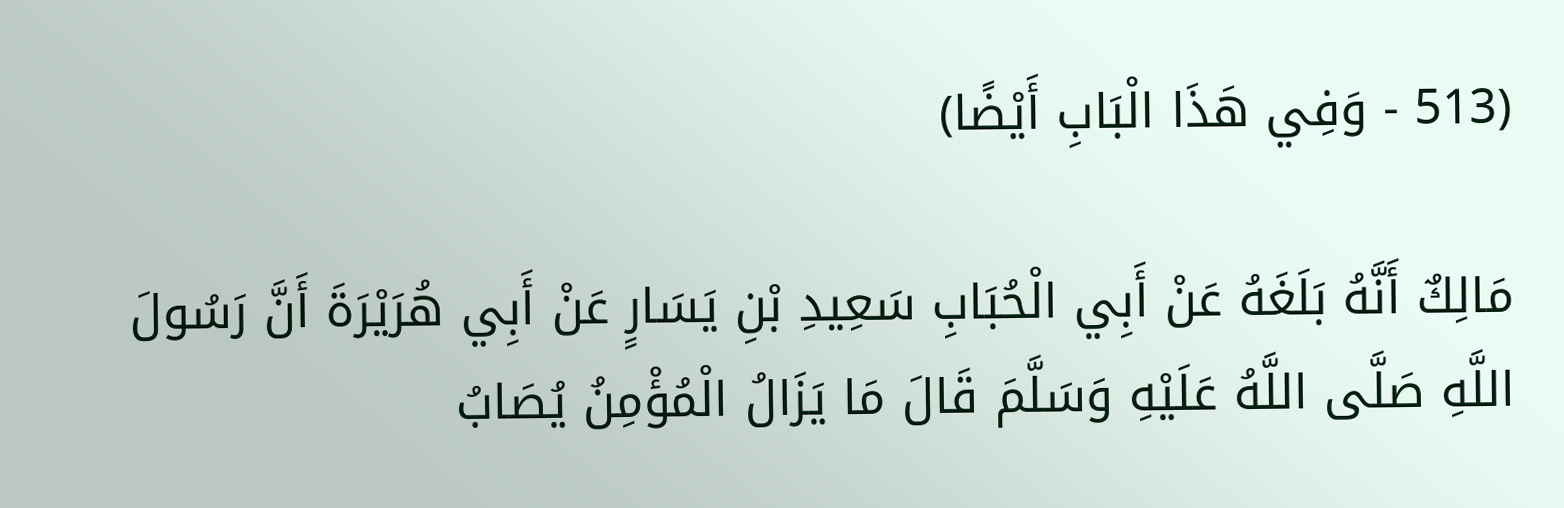(513 - وَفِي هَذَا الْبَابِ أَيْضًا)

مَالِكٌ أَنَّهُ بَلَغَهُ عَنْ أَبِي الْحُبَابِ سَعِيدِ بْنِ يَسَارٍ عَنْ أَبِي هُرَيْرَةَ أَنَّ رَسُولَ اللَّهِ صَلَّى اللَّهُ عَلَيْهِ وَسَلَّمَ قَالَ مَا يَزَالُ الْمُؤْمِنُ يُصَابُ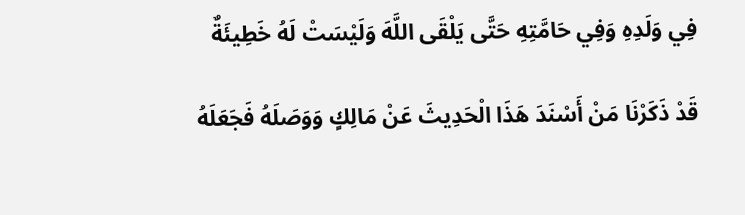فِي وَلَدِهِ وَفِي حَامَّتِهِ حَتَّى يَلْقَى اللَّهَ وَلَيْسَتْ لَهُ خَطِيئَةٌ

قَدْ ذَكَرْنَا مَنْ أَسْنَدَ هَذَا الْحَدِيثَ عَنْ مَالِكٍ وَوَصَلَهُ فَجَعَلَهُ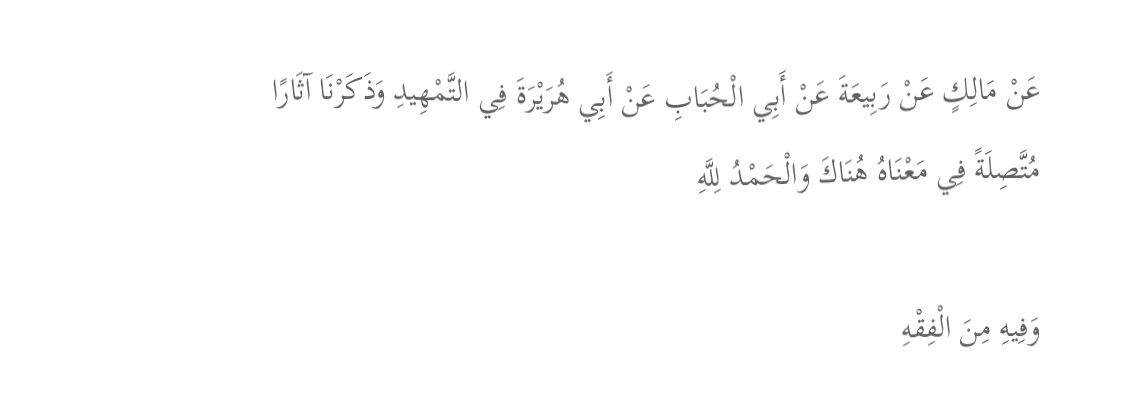عَنْ مَالِكٍ عَنْ رَبِيعَةَ عَنْ أَبِي الْحُبَابِ عَنْ أَبِي هُرَيْرَةَ فِي التَّمْهِيدِ وَذَكَرْنَا آثَارًا مُتَّصِلَةً فِي مَعْنَاهُ هُنَاكَ وَالْحَمْدُ لِلَّهِ

وَفِيهِ مِنَ الْفِقْهِ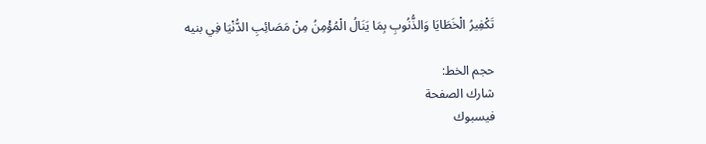تَكْفِيرُ الْخَطَايَا وَالذُّنُوبِ بِمَا يَنَالُ الْمُؤْمِنُ مِنْ مَصَائِبِ الدُّنْيَا فِي بنيه

حجم الخط:
شارك الصفحة
فيسبوك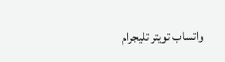واتساب تويتر تليجرام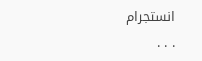انستجرام
. . .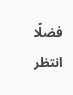فضلًا انتظر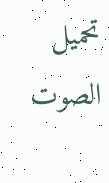تحميل الصوت